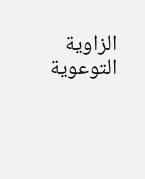الزاوية التوعوية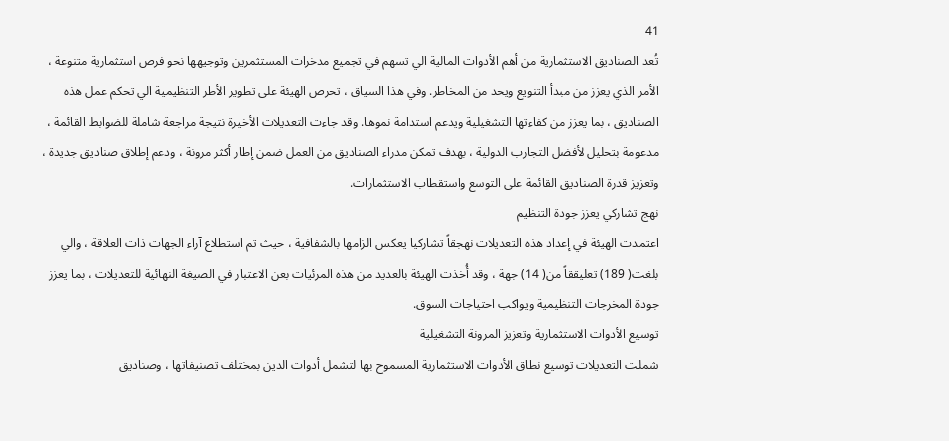41
تُعد الصناديق الاستثمارية من أهم الأدوات المالية الي تسهم في تجميع مدخرات المستثمرين وتوجيهها نحو فرص استثمارية متنوعة ، الأمر الذي يعزز من مبدأ التنويع ويحد من المخاطر. وفي هذا السياق ، تحرص الهيئة على تطوير الأطر التنظيمية الي تحكم عمل هذه الصناديق ، بما يعزز من كفاءتها التشغيلية ويدعم استدامة نموها. وقد جاءت التعديلات الأخيرة نتيجة مراجعة شاملة للضوابط القائمة ، مدعومة بتحليل لأفضل التجارب الدولية ، بهدف تمكن مدراء الصناديق من العمل ضمن إطار أكثر مرونة ، ودعم إطلاق صناديق جديدة ، وتعزيز قدرة الصناديق القائمة على التوسع واستقطاب الاستثمارات.
نهج تشاركي يعزز جودة التنظيم
اعتمدت الهيئة في إعداد هذه التعديلات نهجقاً تشاركيا يعكس الزامها بالشفافية ، حيث تم استطلاع آراء الجهات ذات العلاقة ، والي بلغت( 189) تعليققاً من( 14) جهة ، وقد أُخذت الهيئة بالعديد من هذه المرئيات بعن الاعتبار في الصيغة النهائية للتعديلات ، بما يعزز جودة المخرجات التنظيمية ويواكب احتياجات السوق.
توسيع الأدوات الاستثمارية وتعزيز المرونة التشغيلية
شملت التعديلات توسيع نطاق الأدوات الاستثمارية المسموح بها لتشمل أدوات الدين بمختلف تصنيفاتها ، وصناديق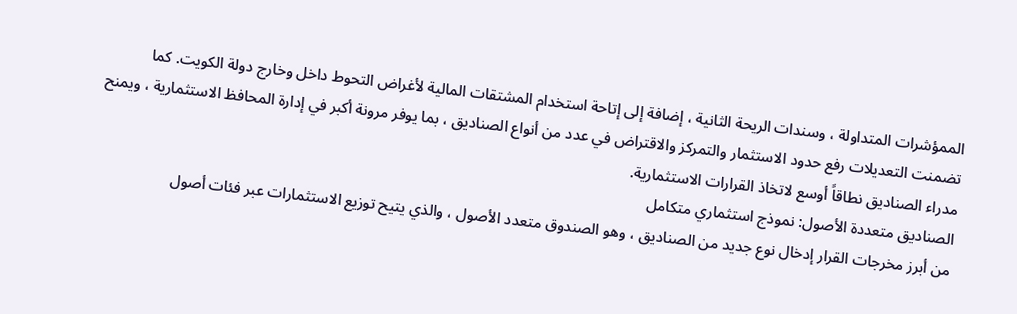الممؤشرات المتداولة ، وسندات الريحة الثانية ، إضافة إلى إتاحة استخدام المشتقات المالية لأغراض التحوط داخل وخارج دولة الكويت. كما تضمنت التعديلات رفع حدود الاستثمار والتمركز والاقتراض في عدد من أنواع الصناديق ، بما يوفر مرونة أكبر في إدارة المحافظ الاستثمارية ، ويمنح مدراء الصناديق نطاقاً أوسع لاتخاذ القرارات الاستثمارية.
الصناديق متعددة الأصول: نموذج استثماري متكامل
من أبرز مخرجات القرار إدخال نوع جديد من الصناديق ، وهو الصندوق متعدد الأصول ، والذي يتيح توزيع الاستثمارات عبر فئات أصول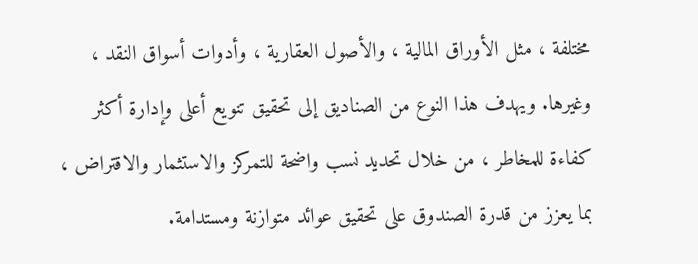مختلفة ، مثل الأوراق المالية ، والأصول العقارية ، وأدوات أسواق النقد ، وغيرها. ويهدف هذا النوع من الصناديق إلى تحقيق تنويع أعلى وإدارة أكثر كفاءة للمخاطر ، من خلال تحديد نسب واضحة للتمركز والاستثمار والاقتراض ، بما يعزز من قدرة الصندوق على تحقيق عوائد متوازنة ومستدامة.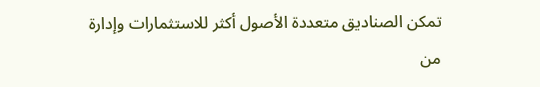تمكن الصناديق متعددة الأصول أكثر للاستثمارات وإدارة
من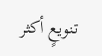تنويعٍ أكثر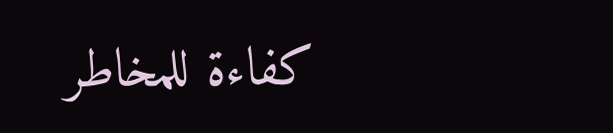كفاءة للمخاطر